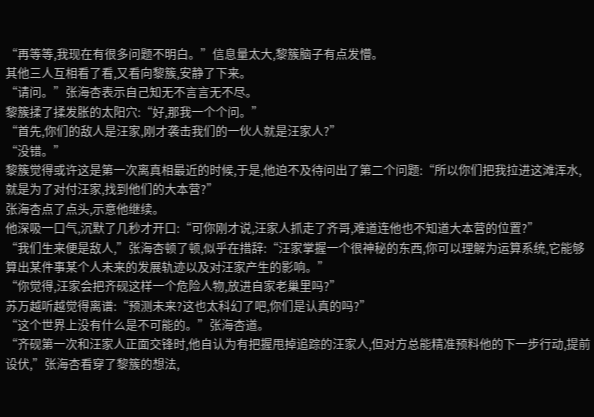“再等等,我现在有很多问题不明白。”信息量太大,黎簇脑子有点发懵。
其他三人互相看了看,又看向黎簇,安静了下来。
“请问。”张海杏表示自己知无不言言无不尽。
黎簇揉了揉发胀的太阳穴:“好,那我一个个问。”
“首先,你们的敌人是汪家,刚才袭击我们的一伙人就是汪家人?”
“没错。”
黎簇觉得或许这是第一次离真相最近的时候,于是,他迫不及待问出了第二个问题:“所以你们把我拉进这滩浑水,就是为了对付汪家,找到他们的大本营?”
张海杏点了点头,示意他继续。
他深吸一口气,沉默了几秒才开口:“可你刚才说,汪家人抓走了齐哥,难道连他也不知道大本营的位置?”
“我们生来便是敌人,”张海杏顿了顿,似乎在措辞:“汪家掌握一个很神秘的东西,你可以理解为运算系统,它能够算出某件事某个人未来的发展轨迹以及对汪家产生的影响。”
“你觉得,汪家会把齐砚这样一个危险人物,放进自家老巢里吗?”
苏万越听越觉得离谱:“预测未来?这也太科幻了吧,你们是认真的吗?”
“这个世界上没有什么是不可能的。”张海杏道。
“齐砚第一次和汪家人正面交锋时,他自认为有把握甩掉追踪的汪家人,但对方总能精准预料他的下一步行动,提前设伏,”张海杏看穿了黎簇的想法,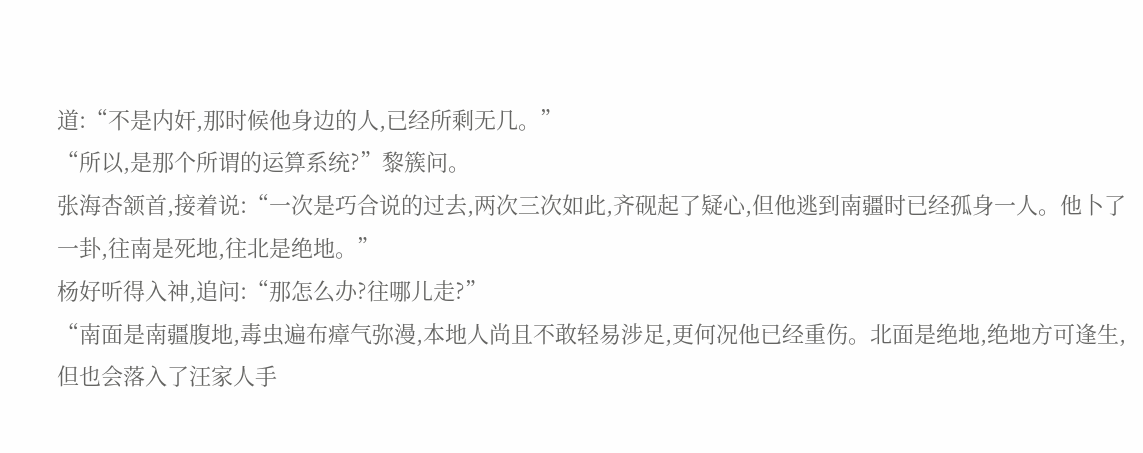道:“不是内奸,那时候他身边的人,已经所剩无几。”
“所以,是那个所谓的运算系统?”黎簇问。
张海杏颔首,接着说:“一次是巧合说的过去,两次三次如此,齐砚起了疑心,但他逃到南疆时已经孤身一人。他卜了一卦,往南是死地,往北是绝地。”
杨好听得入神,追问:“那怎么办?往哪儿走?”
“南面是南疆腹地,毒虫遍布瘴气弥漫,本地人尚且不敢轻易涉足,更何况他已经重伤。北面是绝地,绝地方可逢生,但也会落入了汪家人手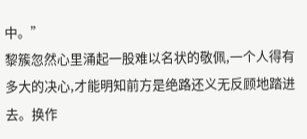中。”
黎簇忽然心里涌起一股难以名状的敬佩,一个人得有多大的决心,才能明知前方是绝路还义无反顾地踏进去。换作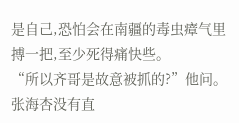是自己,恐怕会在南疆的毒虫瘴气里搏一把,至少死得痛快些。
“所以齐哥是故意被抓的?”他问。
张海杏没有直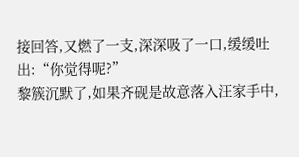接回答,又燃了一支,深深吸了一口,缓缓吐出:“你觉得呢?”
黎簇沉默了,如果齐砚是故意落入汪家手中,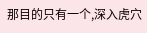那目的只有一个,深入虎穴